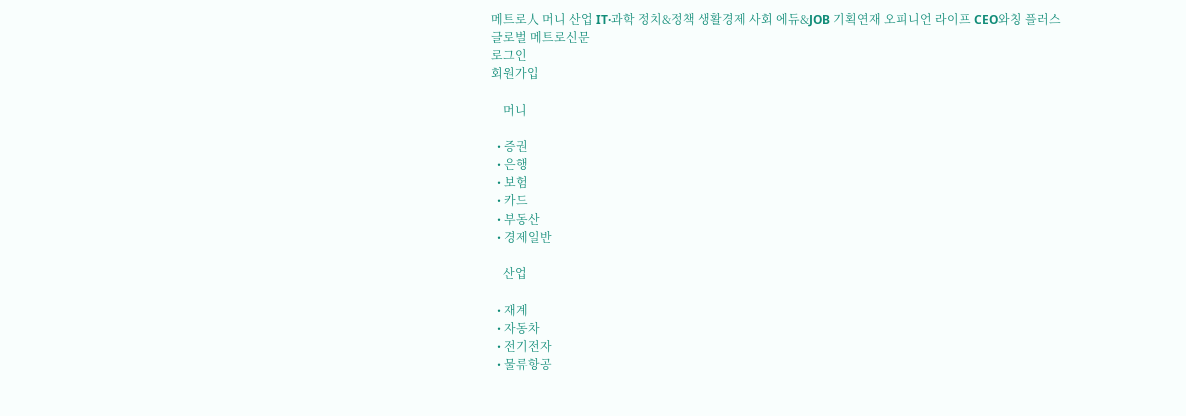메트로人 머니 산업 IT·과학 정치&정책 생활경제 사회 에듀&JOB 기획연재 오피니언 라이프 CEO와칭 플러스
글로벌 메트로신문
로그인
회원가입

    머니

  • 증권
  • 은행
  • 보험
  • 카드
  • 부동산
  • 경제일반

    산업

  • 재계
  • 자동차
  • 전기전자
  • 물류항공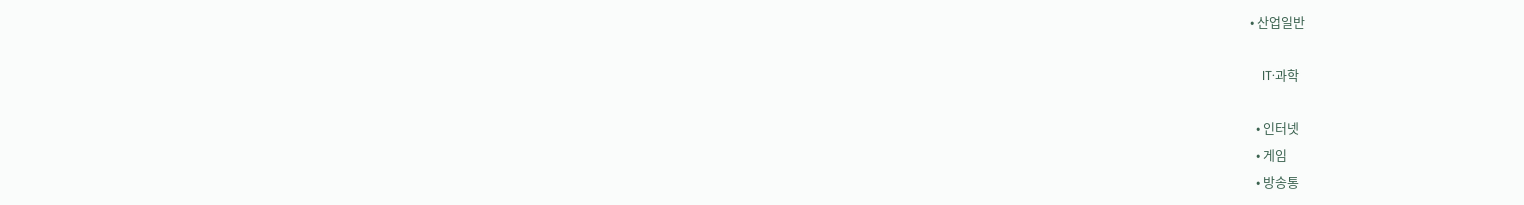• 산업일반

    IT·과학

  • 인터넷
  • 게임
  • 방송통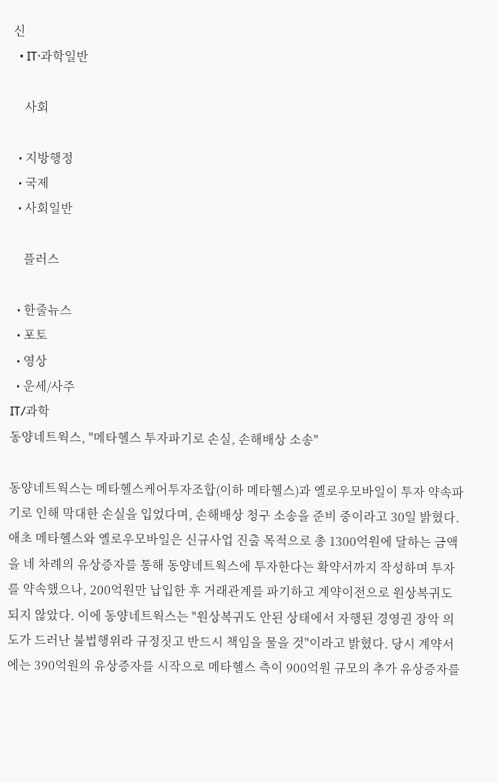신
  • IT·과학일반

    사회

  • 지방행정
  • 국제
  • 사회일반

    플러스

  • 한줄뉴스
  • 포토
  • 영상
  • 운세/사주
IT/과학
동양네트웍스, "메타헬스 투자파기로 손실, 손해배상 소송"

동양네트웍스는 메타헬스케어투자조합(이하 메타헬스)과 옐로우모바일이 투자 약속파기로 인해 막대한 손실을 입었다며, 손해배상 청구 소송을 준비 중이라고 30일 밝혔다. 애초 메타헬스와 옐로우모바일은 신규사업 진출 목적으로 총 1300억원에 달하는 금액을 네 차례의 유상증자를 통해 동양네트웍스에 투자한다는 확약서까지 작성하며 투자를 약속했으나, 200억원만 납입한 후 거래관계를 파기하고 계약이전으로 원상복귀도 되지 않았다. 이에 동양네트웍스는 "원상복귀도 안된 상태에서 자행된 경영권 장악 의도가 드러난 불법행위라 규정짓고 반드시 책임을 물을 것"이라고 밝혔다. 당시 계약서에는 390억원의 유상증자를 시작으로 메타헬스 측이 900억원 규모의 추가 유상증자를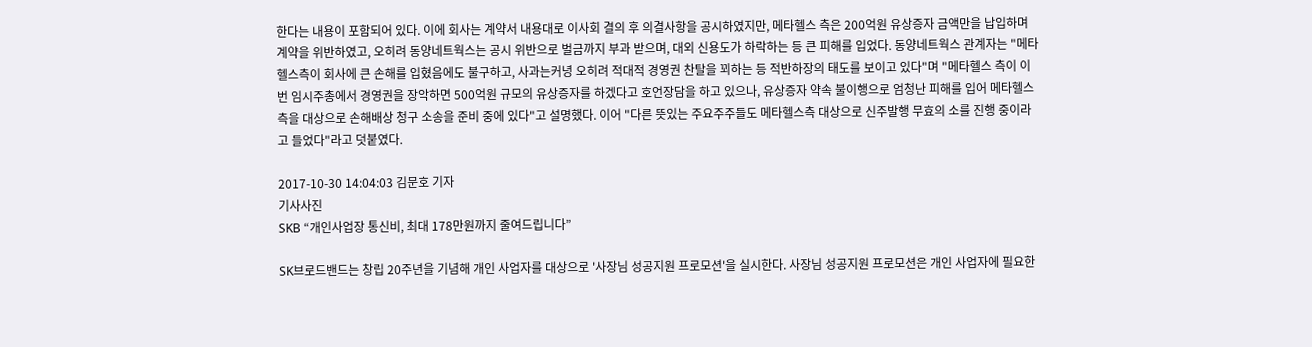한다는 내용이 포함되어 있다. 이에 회사는 계약서 내용대로 이사회 결의 후 의결사항을 공시하였지만, 메타헬스 측은 200억원 유상증자 금액만을 납입하며 계약을 위반하였고, 오히려 동양네트웍스는 공시 위반으로 벌금까지 부과 받으며, 대외 신용도가 하락하는 등 큰 피해를 입었다. 동양네트웍스 관계자는 "메타헬스측이 회사에 큰 손해를 입혔음에도 불구하고, 사과는커녕 오히려 적대적 경영권 찬탈을 꾀하는 등 적반하장의 태도를 보이고 있다"며 "메타헬스 측이 이번 임시주총에서 경영권을 장악하면 500억원 규모의 유상증자를 하겠다고 호언장담을 하고 있으나, 유상증자 약속 불이행으로 엄청난 피해를 입어 메타헬스측을 대상으로 손해배상 청구 소송을 준비 중에 있다"고 설명했다. 이어 "다른 뜻있는 주요주주들도 메타헬스측 대상으로 신주발행 무효의 소를 진행 중이라고 들었다"라고 덧붙였다.

2017-10-30 14:04:03 김문호 기자
기사사진
SKB “개인사업장 통신비, 최대 178만원까지 줄여드립니다”

SK브로드밴드는 창립 20주년을 기념해 개인 사업자를 대상으로 '사장님 성공지원 프로모션'을 실시한다. 사장님 성공지원 프로모션은 개인 사업자에 필요한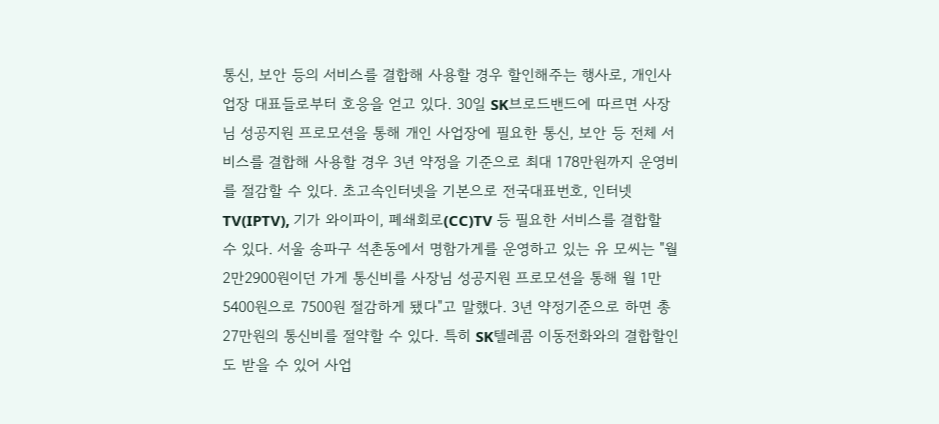통신, 보안 등의 서비스를 결합해 사용할 경우 할인해주는 행사로, 개인사업장 대표들로부터 호응을 얻고 있다. 30일 SK브로드밴드에 따르면 사장님 성공지원 프로모션을 통해 개인 사업장에 필요한 통신, 보안 등 전체 서비스를 결합해 사용할 경우 3년 약정을 기준으로 최대 178만원까지 운영비를 절감할 수 있다. 초고속인터넷을 기본으로 전국대표번호, 인터넷TV(IPTV), 기가 와이파이, 폐쇄회로(CC)TV 등 필요한 서비스를 결합할 수 있다. 서울 송파구 석촌동에서 명함가게를 운영하고 있는 유 모씨는 "월 2만2900원이던 가게 통신비를 사장님 성공지원 프로모션을 통해 월 1만5400원으로 7500원 절감하게 됐다"고 말했다. 3년 약정기준으로 하면 총 27만원의 통신비를 절약할 수 있다. 특히 SK텔레콤 이동전화와의 결합할인도 받을 수 있어 사업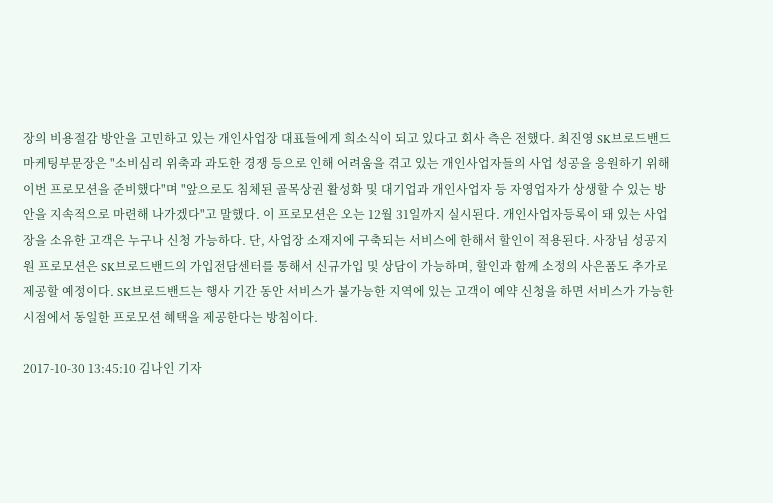장의 비용절감 방안을 고민하고 있는 개인사업장 대표들에게 희소식이 되고 있다고 회사 측은 전했다. 최진영 SK브로드밴드 마케팅부문장은 "소비심리 위축과 과도한 경쟁 등으로 인해 어려움을 겪고 있는 개인사업자들의 사업 성공을 응원하기 위해 이번 프로모션을 준비했다"며 "앞으로도 침체된 골목상권 활성화 및 대기업과 개인사업자 등 자영업자가 상생할 수 있는 방안을 지속적으로 마련해 나가겠다"고 말했다. 이 프로모션은 오는 12월 31일까지 실시된다. 개인사업자등록이 돼 있는 사업장을 소유한 고객은 누구나 신청 가능하다. 단, 사업장 소재지에 구축되는 서비스에 한해서 할인이 적용된다. 사장님 성공지원 프로모션은 SK브로드밴드의 가입전담센터를 통해서 신규가입 및 상담이 가능하며, 할인과 함께 소정의 사은품도 추가로 제공할 예정이다. SK브로드밴드는 행사 기간 동안 서비스가 불가능한 지역에 있는 고객이 예약 신청을 하면 서비스가 가능한 시점에서 동일한 프로모션 혜택을 제공한다는 방침이다.

2017-10-30 13:45:10 김나인 기자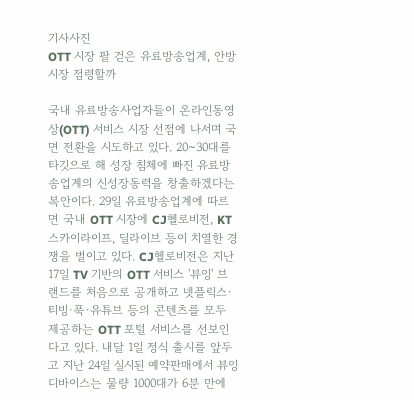기사사진
OTT 시장 팔 걷은 유료방송업계, 안방 시장 점령할까

국내 유료방송사업자들이 온라인동영상(OTT) 서비스 시장 선점에 나서며 국면 전환을 시도하고 있다. 20~30대를 타깃으로 해 성장 침체에 빠진 유료방송업계의 신성장동력을 창출하겠다는 복안이다. 29일 유료방송업계에 따르면 국내 OTT 시장에 CJ헬로비전, KT스카이라이프, 딜라이브 등이 치열한 경쟁을 벌이고 있다. CJ헬로비전은 지난 17일 TV 기반의 OTT 서비스 '뷰잉' 브랜드를 처음으로 공개하고 넷플릭스·티빙·푹·유튜브 등의 콘텐츠를 모두 제공하는 OTT 포털 서비스를 선보인다고 있다. 내달 1일 정식 출시를 앞두고 지난 24일 실시된 예약판매에서 뷰잉 디바이스는 물량 1000대가 6분 만에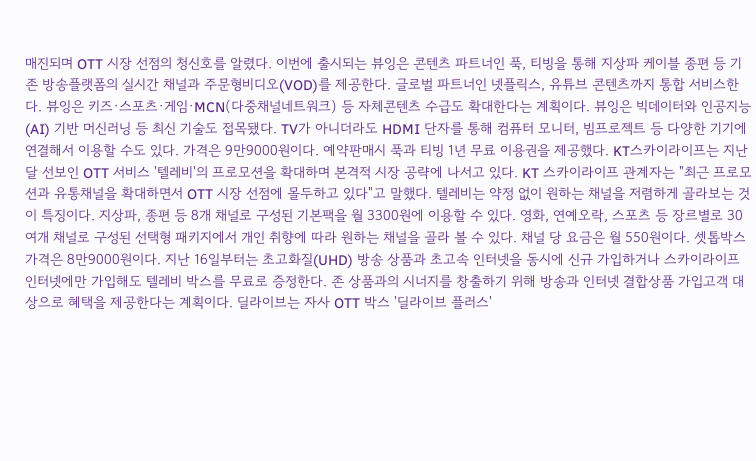매진되며 OTT 시장 선점의 청신호를 알렸다. 이번에 출시되는 뷰잉은 콘텐츠 파트너인 푹, 티빙을 통해 지상파 케이블 종편 등 기존 방송플랫폼의 실시간 채널과 주문형비디오(VOD)를 제공한다. 글로벌 파트너인 넷플릭스, 유튜브 콘텐츠까지 통합 서비스한다. 뷰잉은 키즈·스포츠·게임·MCN(다중채널네트워크) 등 자체콘텐츠 수급도 확대한다는 계획이다. 뷰잉은 빅데이터와 인공지능(AI) 기반 머신러닝 등 최신 기술도 접목됐다. TV가 아니더라도 HDMI 단자를 통해 컴퓨터 모니터, 빔프로젝트 등 다양한 기기에 연결해서 이용할 수도 있다. 가격은 9만9000원이다. 예약판매시 푹과 티빙 1년 무료 이용권을 제공했다. KT스카이라이프는 지난달 선보인 OTT 서비스 '텔레비'의 프로모션을 확대하며 본격적 시장 공략에 나서고 있다. KT 스카이라이프 관계자는 "최근 프로모션과 유통채널을 확대하면서 OTT 시장 선점에 몰두하고 있다"고 말했다. 텔레비는 약정 없이 원하는 채널을 저렴하게 골라보는 것이 특징이다. 지상파, 종편 등 8개 채널로 구성된 기본팩을 월 3300원에 이용할 수 있다. 영화, 연예오락, 스포츠 등 장르별로 30여개 채널로 구성된 선택형 패키지에서 개인 취향에 따라 원하는 채널을 골라 볼 수 있다. 채널 당 요금은 월 550원이다. 셋톱박스 가격은 8만9000원이다. 지난 16일부터는 초고화질(UHD) 방송 상품과 초고속 인터넷을 동시에 신규 가입하거나 스카이라이프 인터넷에만 가입해도 텔레비 박스를 무료로 증정한다. 존 상품과의 시너지를 창출하기 위해 방송과 인터넷 결합상품 가입고객 대상으로 혜택을 제공한다는 계획이다. 딜라이브는 자사 OTT 박스 '딜라이브 플러스'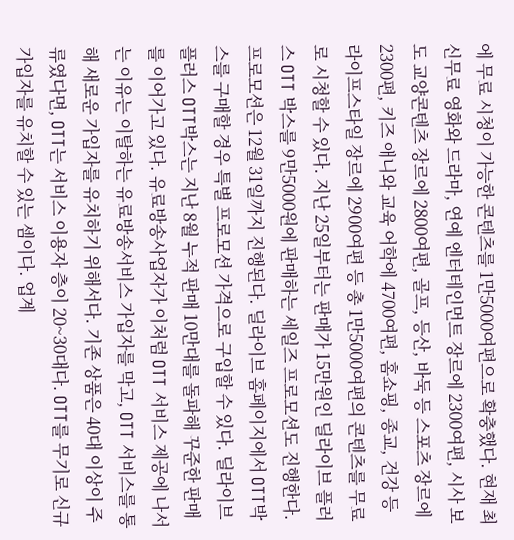에 무료 시청이 가능한 콘텐츠를 1만5000여편으로 확충했다. 현재 최신무료 영화와 드라마, 연예 엔터테인먼트 장르에 2300여편, 시사 보도 교양콘텐츠 장르에 2800여편, 골프, 등산, 바둑 등 스포츠 장르에 2300편, 키즈 애니와 교육 어학에 4700여편, 홈쇼핑, 종교, 건강 등 라이프스타일 장르에 2900여편 등 총 1만5000여편의 콘텐츠를 무료로 시청할 수 있다. 지난 25일부터는 판매가 15만원인 딜라이브 플러스 OTT 박스를 9만5000원에 판매하는 세일즈 프로모션도 진행한다. 프로모션은 12월 31일까지 진행된다. 딜라이브 홈페이지에서 OTT박스를 구매할 경우 특별 프로모션 가격으로 구입할 수 있다. 딜라이브 플러스 OTT박스는 지난 8월 누적 판매 10만대를 돌파해 꾸준한 판매를 이어가고 있다. 유료방송사업자가 이처럼 OTT 서비스 제공에 나서는 이유는 이탈하는 유료방송서비스 가입자를 막고, OTT 서비스를 통해 새로운 가입자를 유치하기 위해서다. 기존 상품은 40대 이상이 주류였다면, OTT는 서비스 이용자 층이 20~30대다. OTT를 무기로 신규 가입자를 유치할 수 있는 셈이다. 업계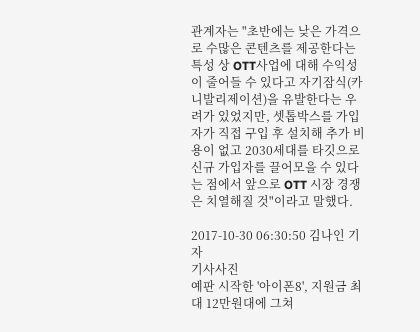관계자는 "초반에는 낮은 가격으로 수많은 콘텐츠를 제공한다는 특성 상 OTT사업에 대해 수익성이 줄어들 수 있다고 자기잠식(카니발리제이션)을 유발한다는 우려가 있었지만, 셋톱박스를 가입자가 직접 구입 후 설치해 추가 비용이 없고 2030세대를 타깃으로 신규 가입자를 끌어모을 수 있다는 점에서 앞으로 OTT 시장 경쟁은 치열해질 것"이라고 말했다.

2017-10-30 06:30:50 김나인 기자
기사사진
예판 시작한 '아이폰8', 지원금 최대 12만원대에 그쳐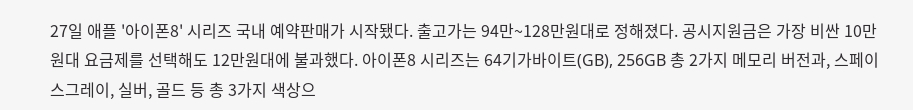27일 애플 '아이폰8' 시리즈 국내 예약판매가 시작됐다. 출고가는 94만~128만원대로 정해졌다. 공시지원금은 가장 비싼 10만원대 요금제를 선택해도 12만원대에 불과했다. 아이폰8 시리즈는 64기가바이트(GB), 256GB 총 2가지 메모리 버전과, 스페이스그레이, 실버, 골드 등 총 3가지 색상으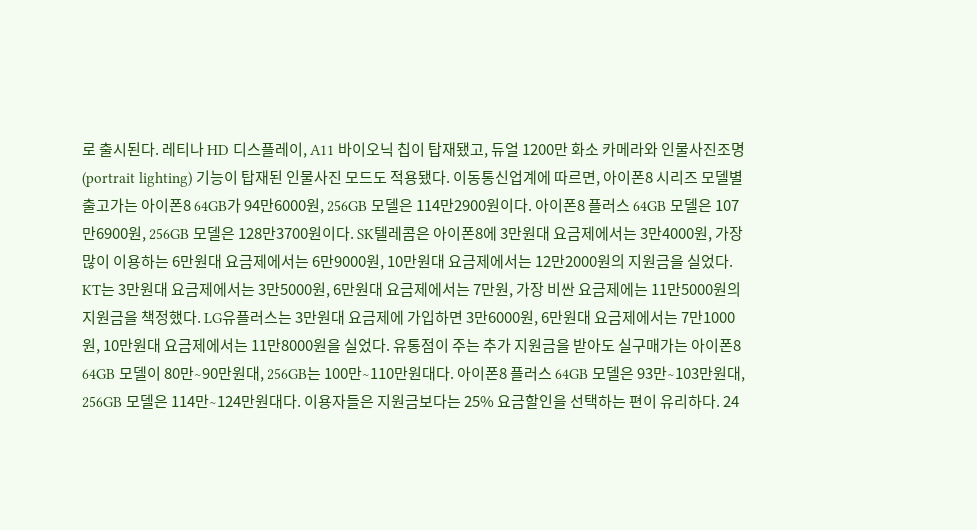로 출시된다. 레티나 HD 디스플레이, A11 바이오닉 칩이 탑재됐고, 듀얼 1200만 화소 카메라와 인물사진조명(portrait lighting) 기능이 탑재된 인물사진 모드도 적용됐다. 이동통신업계에 따르면, 아이폰8 시리즈 모델별 출고가는 아이폰8 64GB가 94만6000원, 256GB 모델은 114만2900원이다. 아이폰8 플러스 64GB 모델은 107만6900원, 256GB 모델은 128만3700원이다. SK텔레콤은 아이폰8에 3만원대 요금제에서는 3만4000원, 가장 많이 이용하는 6만원대 요금제에서는 6만9000원, 10만원대 요금제에서는 12만2000원의 지원금을 실었다. KT는 3만원대 요금제에서는 3만5000원, 6만원대 요금제에서는 7만원, 가장 비싼 요금제에는 11만5000원의 지원금을 책정했다. LG유플러스는 3만원대 요금제에 가입하면 3만6000원, 6만원대 요금제에서는 7만1000원, 10만원대 요금제에서는 11만8000원을 실었다. 유통점이 주는 추가 지원금을 받아도 실구매가는 아이폰8 64GB 모델이 80만∼90만원대, 256GB는 100만∼110만원대다. 아이폰8 플러스 64GB 모델은 93만∼103만원대, 256GB 모델은 114만∼124만원대다. 이용자들은 지원금보다는 25% 요금할인을 선택하는 편이 유리하다. 24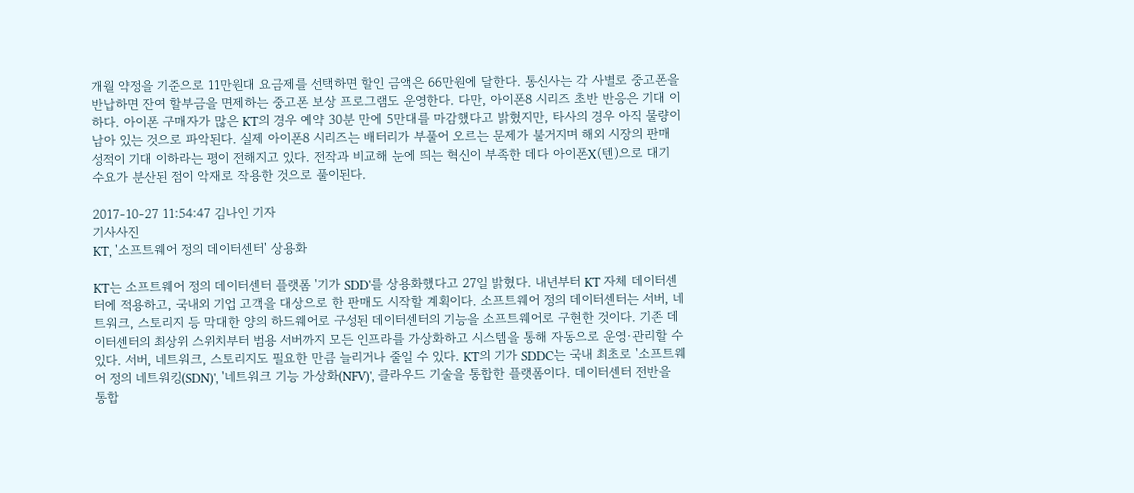개월 약정을 기준으로 11만원대 요금제를 선택하면 할인 금액은 66만원에 달한다. 통신사는 각 사별로 중고폰을 반납하면 잔여 할부금을 면제하는 중고폰 보상 프로그램도 운영한다. 다만, 아이폰8 시리즈 초반 반응은 기대 이하다. 아이폰 구매자가 많은 KT의 경우 예약 30분 만에 5만대를 마감했다고 밝혔지만, 타사의 경우 아직 물량이 남아 있는 것으로 파악된다. 실제 아이폰8 시리즈는 배터리가 부풀어 오르는 문제가 불거지며 해외 시장의 판매 성적이 기대 이하라는 평이 전해지고 있다. 전작과 비교해 눈에 띄는 혁신이 부족한 데다 아이폰X(텐)으로 대기 수요가 분산된 점이 악재로 작용한 것으로 풀이된다.

2017-10-27 11:54:47 김나인 기자
기사사진
KT, '소프트웨어 정의 데이터센터' 상용화

KT는 소프트웨어 정의 데이터센터 플랫폼 '기가 SDD'를 상용화했다고 27일 밝혔다. 내년부터 KT 자체 데이터센터에 적용하고, 국내외 기업 고객을 대상으로 한 판매도 시작할 계획이다. 소프트웨어 정의 데이터센터는 서버, 네트워크, 스토리지 등 막대한 양의 하드웨어로 구성된 데이터센터의 기능을 소프트웨어로 구현한 것이다. 기존 데이터센터의 최상위 스위치부터 범용 서버까지 모든 인프라를 가상화하고 시스템을 통해 자동으로 운영·관리할 수 있다. 서버, 네트워크, 스토리지도 필요한 만큼 늘리거나 줄일 수 있다. KT의 기가 SDDC는 국내 최초로 '소프트웨어 정의 네트워킹(SDN)', '네트워크 기능 가상화(NFV)', 클라우드 기술을 통합한 플랫폼이다. 데이터센터 전반을 통합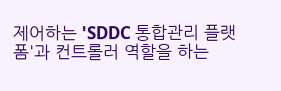제어하는 'SDDC 통합관리 플랫폼'과 컨트롤러 역할을 하는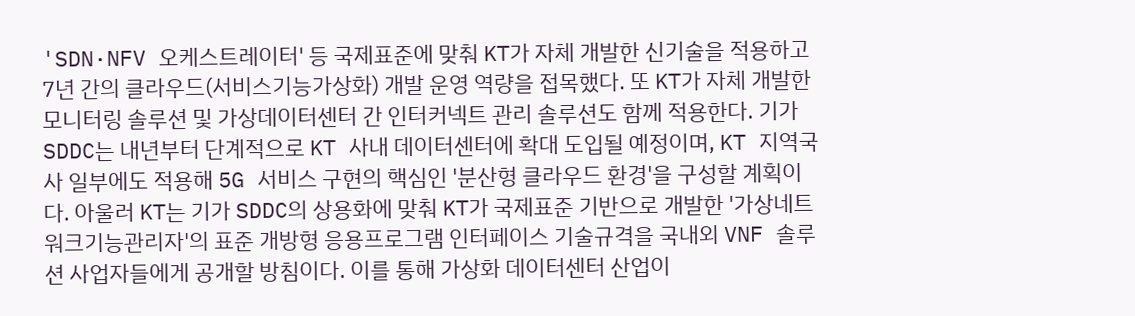'SDN·NFV 오케스트레이터' 등 국제표준에 맞춰 KT가 자체 개발한 신기술을 적용하고 7년 간의 클라우드(서비스기능가상화) 개발 운영 역량을 접목했다. 또 KT가 자체 개발한 모니터링 솔루션 및 가상데이터센터 간 인터커넥트 관리 솔루션도 함께 적용한다. 기가 SDDC는 내년부터 단계적으로 KT 사내 데이터센터에 확대 도입될 예정이며, KT 지역국사 일부에도 적용해 5G 서비스 구현의 핵심인 '분산형 클라우드 환경'을 구성할 계획이다. 아울러 KT는 기가 SDDC의 상용화에 맞춰 KT가 국제표준 기반으로 개발한 '가상네트워크기능관리자'의 표준 개방형 응용프로그램 인터페이스 기술규격을 국내외 VNF 솔루션 사업자들에게 공개할 방침이다. 이를 통해 가상화 데이터센터 산업이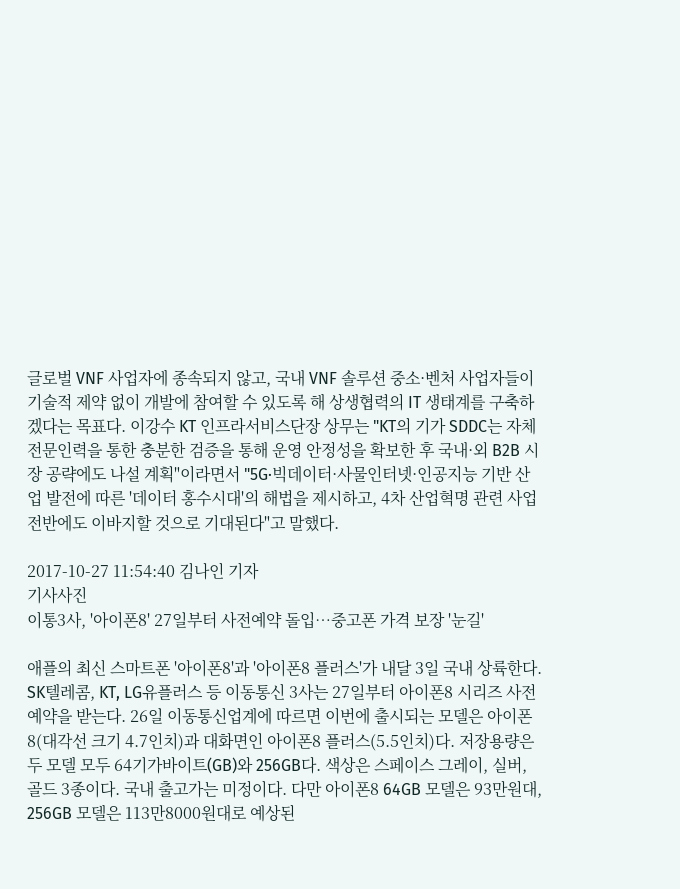글로벌 VNF 사업자에 종속되지 않고, 국내 VNF 솔루션 중소·벤처 사업자들이 기술적 제약 없이 개발에 참여할 수 있도록 해 상생협력의 IT 생태계를 구축하겠다는 목표다. 이강수 KT 인프라서비스단장 상무는 "KT의 기가 SDDC는 자체 전문인력을 통한 충분한 검증을 통해 운영 안정성을 확보한 후 국내·외 B2B 시장 공략에도 나설 계획"이라면서 "5G·빅데이터·사물인터넷·인공지능 기반 산업 발전에 따른 '데이터 홍수시대'의 해법을 제시하고, 4차 산업혁명 관련 사업 전반에도 이바지할 것으로 기대된다"고 말했다.

2017-10-27 11:54:40 김나인 기자
기사사진
이통3사, '아이폰8' 27일부터 사전예약 돌입…중고폰 가격 보장 '눈길'

애플의 최신 스마트폰 '아이폰8'과 '아이폰8 플러스'가 내달 3일 국내 상륙한다. SK텔레콤, KT, LG유플러스 등 이동통신 3사는 27일부터 아이폰8 시리즈 사전예약을 받는다. 26일 이동통신업계에 따르면 이번에 출시되는 모델은 아이폰8(대각선 크기 4.7인치)과 대화면인 아이폰8 플러스(5.5인치)다. 저장용량은 두 모델 모두 64기가바이트(GB)와 256GB다. 색상은 스페이스 그레이, 실버, 골드 3종이다. 국내 출고가는 미정이다. 다만 아이폰8 64GB 모델은 93만원대, 256GB 모델은 113만8000원대로 예상된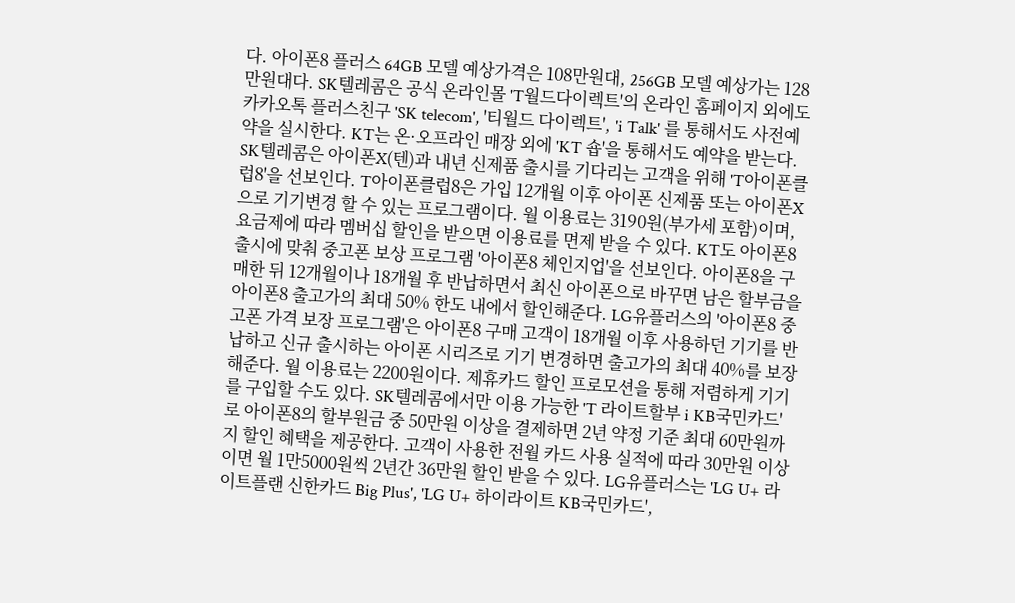다. 아이폰8 플러스 64GB 모델 예상가격은 108만원대, 256GB 모델 예상가는 128만원대다. SK텔레콤은 공식 온라인몰 'T월드다이렉트'의 온라인 홈페이지 외에도 카카오톡 플러스친구 'SK telecom', '티월드 다이렉트', 'i Talk' 를 통해서도 사전예약을 실시한다. KT는 온·오프라인 매장 외에 'KT 숍'을 통해서도 예약을 받는다. SK텔레콤은 아이폰X(텐)과 내년 신제품 출시를 기다리는 고객을 위해 'T아이폰클럽8'을 선보인다. T아이폰클럽8은 가입 12개월 이후 아이폰 신제품 또는 아이폰X으로 기기변경 할 수 있는 프로그램이다. 월 이용료는 3190원(부가세 포함)이며, 요금제에 따라 멤버십 할인을 받으면 이용료를 면제 받을 수 있다. KT도 아이폰8 출시에 맞춰 중고폰 보상 프로그램 '아이폰8 체인지업'을 선보인다. 아이폰8을 구매한 뒤 12개월이나 18개월 후 반납하면서 최신 아이폰으로 바꾸면 남은 할부금을 아이폰8 출고가의 최대 50% 한도 내에서 할인해준다. LG유플러스의 '아이폰8 중고폰 가격 보장 프로그램'은 아이폰8 구매 고객이 18개월 이후 사용하던 기기를 반납하고 신규 출시하는 아이폰 시리즈로 기기 변경하면 출고가의 최대 40%를 보장해준다. 월 이용료는 2200원이다. 제휴카드 할인 프로모션을 통해 저렴하게 기기를 구입할 수도 있다. SK텔레콤에서만 이용 가능한 'T 라이트할부 i KB국민카드'로 아이폰8의 할부원금 중 50만원 이상을 결제하면 2년 약정 기준 최대 60만원까지 할인 혜택을 제공한다. 고객이 사용한 전월 카드 사용 실적에 따라 30만원 이상이면 월 1만5000원씩 2년간 36만원 할인 받을 수 있다. LG유플러스는 'LG U+ 라이트플랜 신한카드 Big Plus', 'LG U+ 하이라이트 KB국민카드',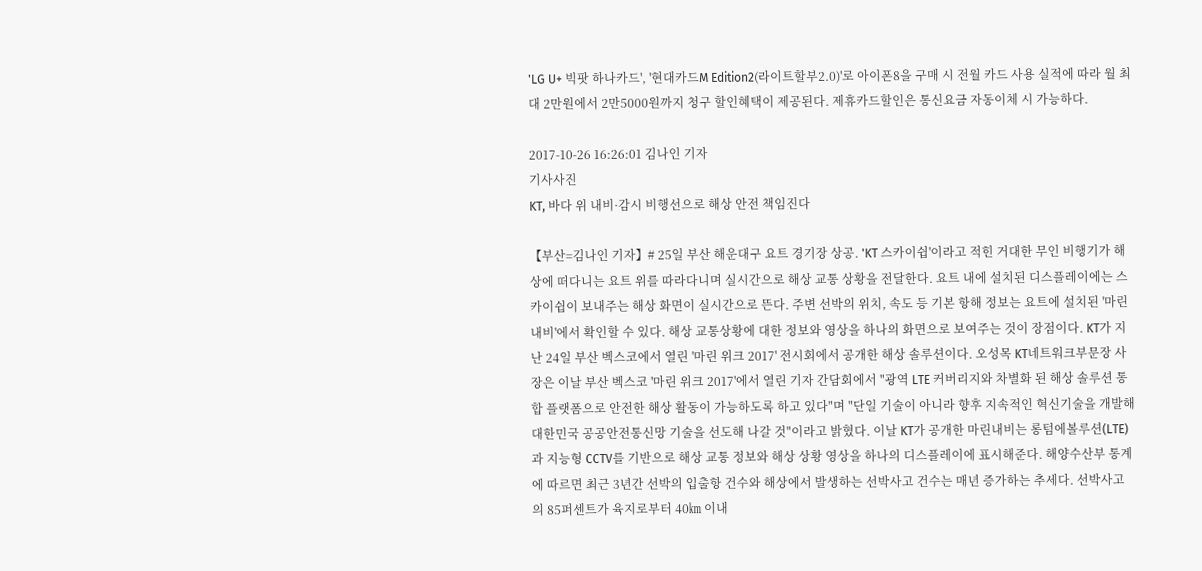'LG U+ 빅팟 하나카드', '현대카드M Edition2(라이트할부2.0)'로 아이폰8을 구매 시 전월 카드 사용 실적에 따라 월 최대 2만원에서 2만5000원까지 청구 할인혜택이 제공된다. 제휴카드할인은 통신요금 자동이체 시 가능하다.

2017-10-26 16:26:01 김나인 기자
기사사진
KT, 바다 위 내비·감시 비행선으로 해상 안전 책임진다

【부산=김나인 기자】# 25일 부산 해운대구 요트 경기장 상공. 'KT 스카이쉽'이라고 적힌 거대한 무인 비행기가 해상에 떠다니는 요트 위를 따라다니며 실시간으로 해상 교통 상황을 전달한다. 요트 내에 설치된 디스플레이에는 스카이쉽이 보내주는 해상 화면이 실시간으로 뜬다. 주변 선박의 위치, 속도 등 기본 항해 정보는 요트에 설치된 '마린내비'에서 확인할 수 있다. 해상 교통상황에 대한 정보와 영상을 하나의 화면으로 보여주는 것이 장점이다. KT가 지난 24일 부산 벡스코에서 열린 '마린 위크 2017' 전시회에서 공개한 해상 솔루션이다. 오성목 KT네트워크부문장 사장은 이날 부산 벡스코 '마린 위크 2017'에서 열린 기자 간담회에서 "광역 LTE 커버리지와 차별화 된 해상 솔루션 통합 플랫폼으로 안전한 해상 활동이 가능하도록 하고 있다"며 "단일 기술이 아니라 향후 지속적인 혁신기술을 개발해 대한민국 공공안전통신망 기술을 선도해 나갈 것"이라고 밝혔다. 이날 KT가 공개한 마린내비는 롱텀에볼루션(LTE)과 지능형 CCTV를 기반으로 해상 교통 정보와 해상 상황 영상을 하나의 디스플레이에 표시해준다. 해양수산부 통계에 따르면 최근 3년간 선박의 입출항 건수와 해상에서 발생하는 선박사고 건수는 매년 증가하는 추세다. 선박사고의 85퍼센트가 육지로부터 40㎞ 이내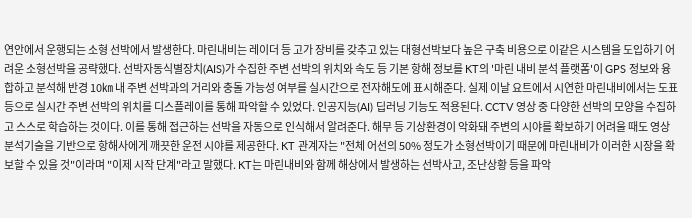연안에서 운행되는 소형 선박에서 발생한다. 마린내비는 레이더 등 고가 장비를 갖추고 있는 대형선박보다 높은 구축 비용으로 이같은 시스템을 도입하기 어려운 소형선박을 공략했다. 선박자동식별장치(AIS)가 수집한 주변 선박의 위치와 속도 등 기본 항해 정보를 KT의 '마린 내비 분석 플랫폼'이 GPS 정보와 융합하고 분석해 반경 10㎞ 내 주변 선박과의 거리와 충돌 가능성 여부를 실시간으로 전자해도에 표시해준다. 실제 이날 요트에서 시연한 마린내비에서는 도표 등으로 실시간 주변 선박의 위치를 디스플레이를 통해 파악할 수 있었다. 인공지능(AI) 딥러닝 기능도 적용된다. CCTV 영상 중 다양한 선박의 모양을 수집하고 스스로 학습하는 것이다. 이를 통해 접근하는 선박을 자동으로 인식해서 알려준다. 해무 등 기상환경이 악화돼 주변의 시야를 확보하기 어려울 때도 영상분석기술을 기반으로 항해사에게 깨끗한 운전 시야를 제공한다. KT 관계자는 "전체 어선의 50% 정도가 소형선박이기 때문에 마린내비가 이러한 시장을 확보할 수 있을 것"이라며 "이제 시작 단계"라고 말했다. KT는 마린내비와 함께 해상에서 발생하는 선박사고, 조난상황 등을 파악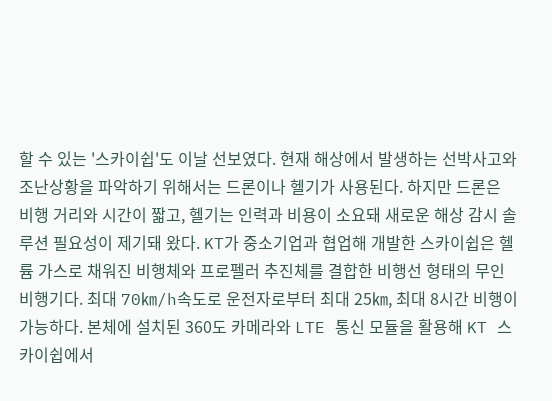할 수 있는 '스카이쉽'도 이날 선보였다. 현재 해상에서 발생하는 선박사고와 조난상황을 파악하기 위해서는 드론이나 헬기가 사용된다. 하지만 드론은 비행 거리와 시간이 짧고, 헬기는 인력과 비용이 소요돼 새로운 해상 감시 솔루션 필요성이 제기돼 왔다. KT가 중소기업과 협업해 개발한 스카이쉽은 헬륨 가스로 채워진 비행체와 프로펠러 추진체를 결합한 비행선 형태의 무인 비행기다. 최대 70㎞/h속도로 운전자로부터 최대 25㎞, 최대 8시간 비행이 가능하다. 본체에 설치된 360도 카메라와 LTE 통신 모듈을 활용해 KT 스카이쉽에서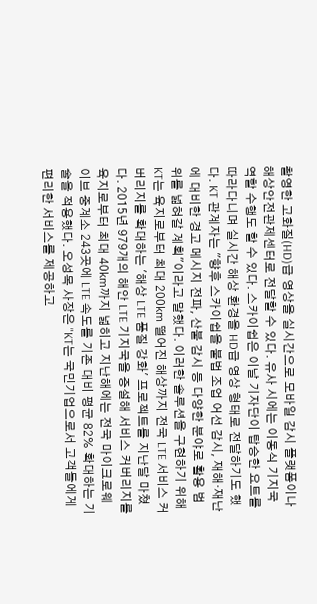촬영한 고화질(HD)급 영상을 실시간으로 모바일 감시 플랫폼이나 해상안전관제센터로 전달할 수 있다. 유사 시에는 이동식 기지국 역할 수행도 할 수 있다. 스카이쉽은 이날 기자단이 탑승한 요트를 따라다니며 실시간 해상 환경을 HD급 영상 형태로 전달하기도 했다. KT 관계자는 "향후 스카이쉽을 불법 조업 어선 감시, 재해·재난에 대비한 경고 메시지 전파, 산불 감시 등 다양한 분야로 활용 범위를 넓혀갈 계획"이라고 말했다. 이러한 솔루션을 구현하기 위해 KT는 육지로부터 최대 200㎞ 떨어진 해상까지 전국 LTE 서비스 커버리지를 확대하는 '해상 LTE 품질 강화' 프로젝트를 지난달 마쳤다. 2015년 979개의 해안 LTE 기지국을 증설해 서비스 커버리지를 육지로부터 최대 40㎞까지 넓히고 지난해에는 전국 마이크로웨이브 중계소 243곳에 LTE 속도를 기존 대비 평균 82% 확대하는 기술을 적용했다. 오성목 사장은 "KT는 국민기업으로서 고객들에게 편리한 서비스를 제공하고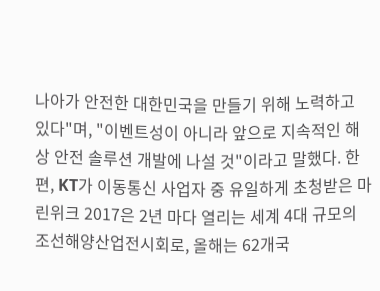나아가 안전한 대한민국을 만들기 위해 노력하고 있다"며, "이벤트성이 아니라 앞으로 지속적인 해상 안전 솔루션 개발에 나설 것"이라고 말했다. 한편, KT가 이동통신 사업자 중 유일하게 초청받은 마린위크 2017은 2년 마다 열리는 세계 4대 규모의 조선해양산업전시회로, 올해는 62개국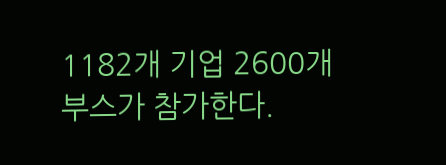1182개 기업 2600개 부스가 참가한다.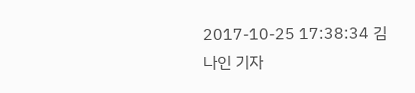2017-10-25 17:38:34 김나인 기자